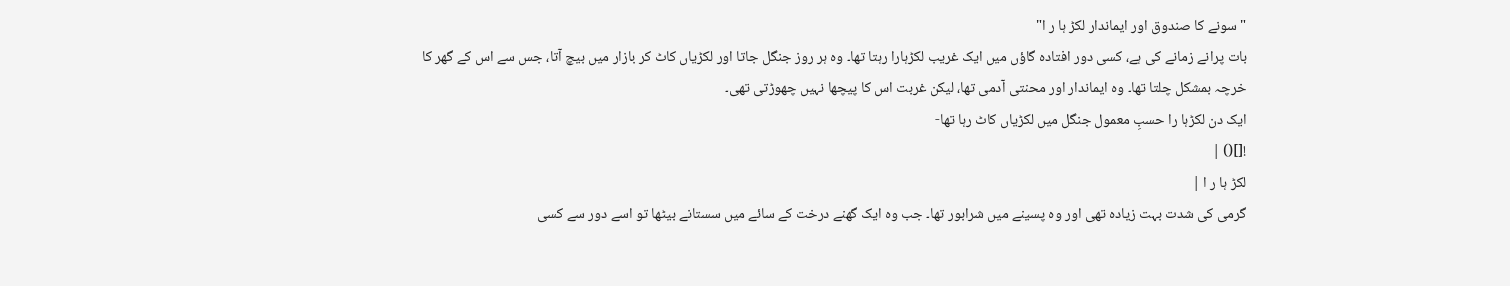" سونے کا صندوق اور ایماندار لکڑ ہا ر ا"
بات پرانے زمانے کی ہے، کسی دور افتادہ گاؤں میں ایک غریب لکڑہارا رہتا تھا۔ وہ ہر روز جنگل جاتا اور لکڑیاں کاٹ کر بازار میں بیچ آتا، جس سے اس کے گھر کا خرچہ بمشکل چلتا تھا۔ وہ ایماندار اور محنتی آدمی تھا، لیکن غربت اس کا پیچھا نہیں چھوڑتی تھی۔
ایک دن لکڑہا را حسبِ معمول جنگل میں لکڑیاں کاٹ رہا تھا-
![]() |
لکڑ ہا ر ا |
گرمی کی شدت بہت زیادہ تھی اور وہ پسینے میں شرابور تھا۔ جب وہ ایک گھنے درخت کے سائے میں سستانے بیٹھا تو اسے دور سے کسی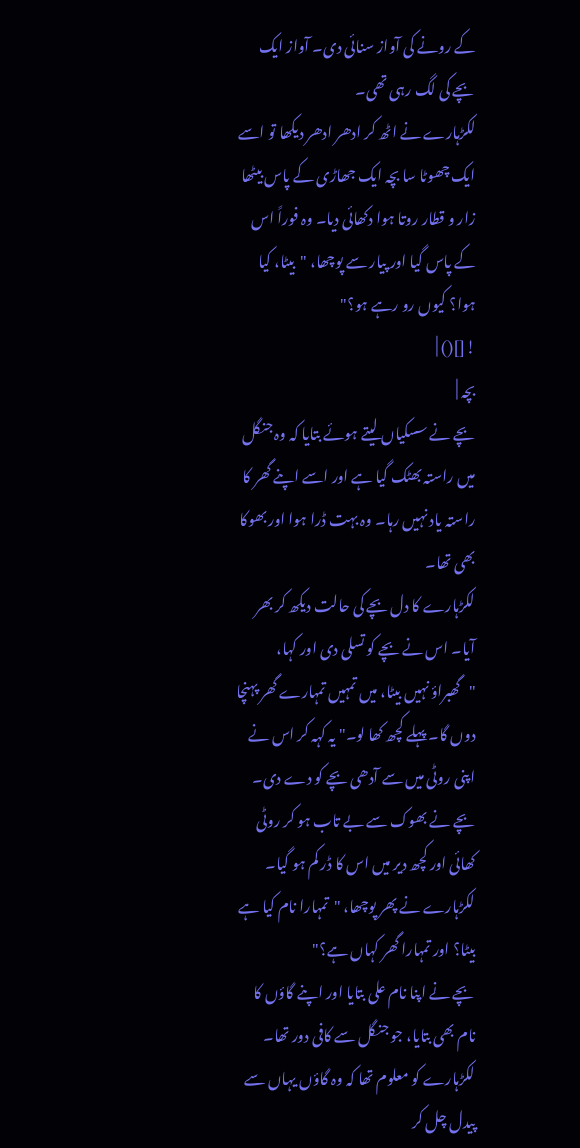کے رونے کی آواز سنائی دی۔ آواز ایک بچے کی لگ رہی تھی۔
لکڑہارے نے اٹھ کر ادھر ادھر دیکھا تو اسے ایک چھوٹا سا بچہ ایک جھاڑی کے پاس بیٹھا زار و قطار روتا ہوا دکھائی دیا۔ وہ فوراً اس کے پاس گیا اور پیار سے پوچھا، "بیٹا، کیا ہوا؟ کیوں رو رہے ہو؟"
![]() |
بچہ |
بچے نے سسکیاں لیتے ہوئے بتایا کہ وہ جنگل میں راستہ بھٹک گیا ہے اور اسے اپنے گھر کا راستہ یاد نہیں رہا۔ وہ بہت ڈرا ہوا اور بھوکا بھی تھا۔
لکڑہارے کا دل بچے کی حالت دیکھ کر بھر آیا۔ اس نے بچے کو تسلی دی اور کہا، "گھبراؤ نہیں بیٹا، میں تمہیں تمہارے گھر پہنچا دوں گا۔ پہلے کچھ کھا لو۔" یہ کہہ کر اس نے اپنی روٹی میں سے آدھی بچے کو دے دی۔
بچے نے بھوک سے بے تاب ہو کر روٹی کھائی اور کچھ دیر میں اس کا ڈر کم ہو گیا۔ لکڑہارے نے پھر پوچھا، "تمہارا نام کیا ہے بیٹا؟ اور تمہارا گھر کہاں ہے؟"
بچے نے اپنا نام علی بتایا اور اپنے گاؤں کا نام بھی بتایا، جو جنگل سے کافی دور تھا۔ لکڑہارے کو معلوم تھا کہ وہ گاؤں یہاں سے پیدل چل کر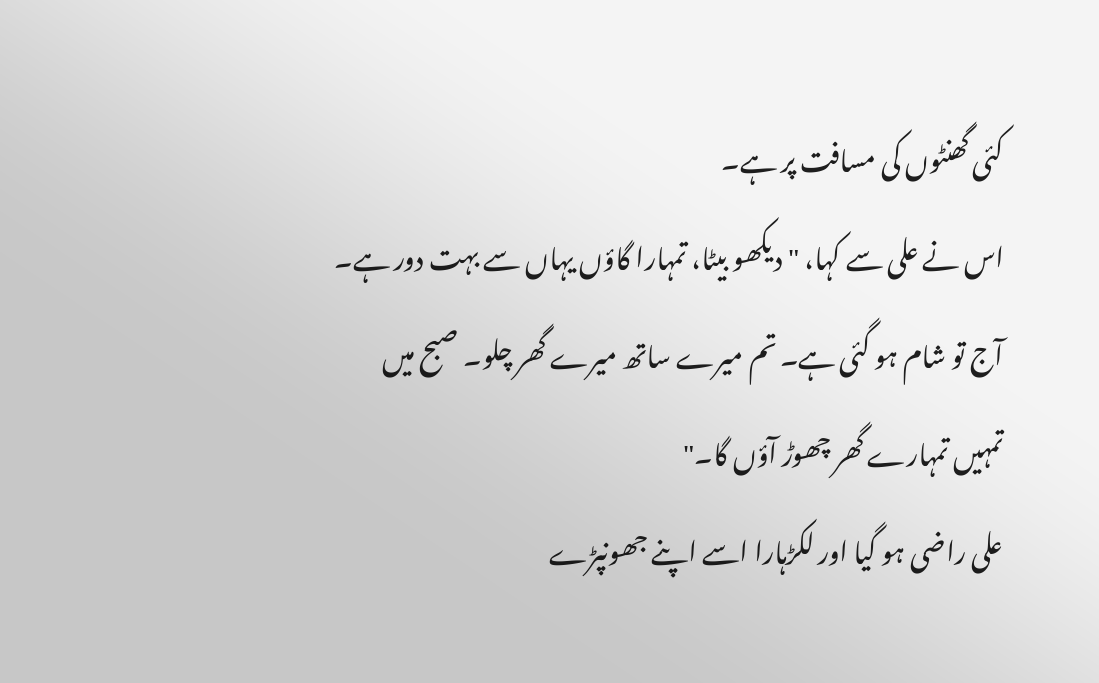کئی گھنٹوں کی مسافت پر ہے۔
اس نے علی سے کہا، "دیکھو بیٹا، تمہارا گاؤں یہاں سے بہت دور ہے۔ آج تو شام ہو گئی ہے۔ تم میرے ساتھ میرے گھر چلو۔ صبح میں تمہیں تمہارے گھر چھوڑ آؤں گا۔"
علی راضی ہو گیا اور لکڑہارا اسے اپنے جھونپڑے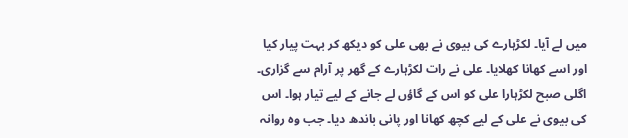میں لے آیا۔ لکڑہارے کی بیوی نے بھی علی کو دیکھ کر بہت پیار کیا اور اسے کھانا کھلایا۔ علی نے رات لکڑہارے کے گھر پر آرام سے گزاری۔
اگلی صبح لکڑہارا علی کو اس کے گاؤں لے جانے کے لیے تیار ہوا۔ اس کی بیوی نے علی کے لیے کچھ کھانا اور پانی باندھ دیا۔ جب وہ روانہ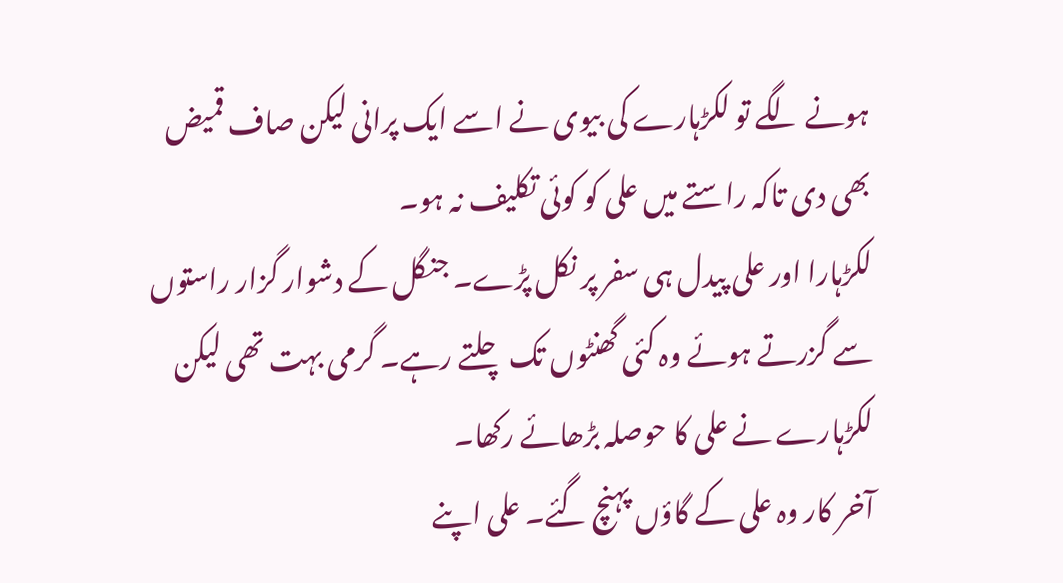ہونے لگے تو لکڑہارے کی بیوی نے اسے ایک پرانی لیکن صاف قمیض بھی دی تاکہ راستے میں علی کو کوئی تکلیف نہ ہو۔
لکڑہارا اور علی پیدل ہی سفر پر نکل پڑے۔ جنگل کے دشوار گزار راستوں سے گزرتے ہوئے وہ کئی گھنٹوں تک چلتے رہے۔ گرمی بہت تھی لیکن لکڑہارے نے علی کا حوصلہ بڑھائے رکھا۔
آخر کار وہ علی کے گاؤں پہنچ گئے۔ علی اپنے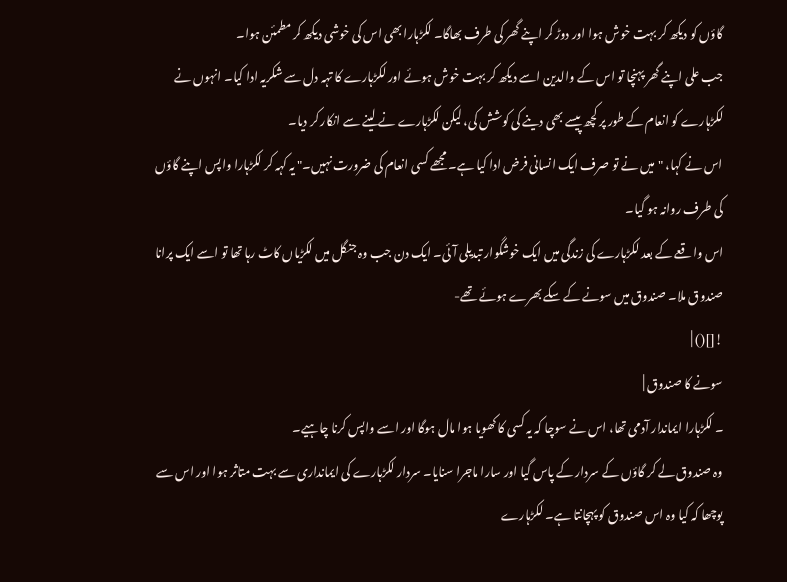گاؤں کو دیکھ کر بہت خوش ہوا اور دوڑ کر اپنے گھر کی طرف بھاگا۔ لکڑہارا بھی اس کی خوشی دیکھ کر مطمئن ہوا۔
جب علی اپنے گھر پہنچا تو اس کے والدین اسے دیکھ کر بہت خوش ہوئے اور لکڑہارے کا تہہ دل سے شکریہ ادا کیا۔ انہوں نے لکڑہارے کو انعام کے طور پر کچھ پیسے بھی دینے کی کوشش کی، لیکن لکڑہارے نے لینے سے انکار کر دیا۔
اس نے کہا، "میں نے تو صرف ایک انسانی فرض ادا کیا ہے۔ مجھے کسی انعام کی ضرورت نہیں۔" یہ کہہ کر لکڑہارا واپس اپنے گاؤں کی طرف روانہ ہو گیا۔
اس واقعے کے بعد لکڑہارے کی زندگی میں ایک خوشگوار تبدیلی آئی۔ ایک دن جب وہ جنگل میں لکڑیاں کاٹ رہا تھا تو اسے ایک پرانا صندوق ملا۔ صندوق میں سونے کے سکے بھرے ہوئے تھے-
![]() |
سونے کا صندوق |
۔ لکڑہارا ایماندار آدمی تھا، اس نے سوچا کہ یہ کسی کا کھویا ہوا مال ہوگا اور اسے واپس کرنا چاہیے۔
وہ صندوق لے کر گاؤں کے سردار کے پاس گیا اور سارا ماجرا سنایا۔ سردار لکڑہارے کی ایمانداری سے بہت متاثر ہوا اور اس سے پوچھا کہ کیا وہ اس صندوق کو پہچانتا ہے۔ لکڑہارے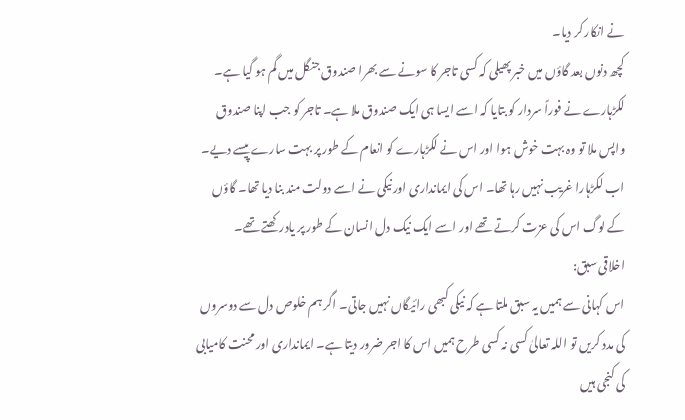نے انکار کر دیا۔
کچھ دنوں بعد گاؤں میں خبر پھیلی کہ کسی تاجر کا سونے سے بھرا صندوق جنگل میں گم ہو گیا ہے۔ لکڑہارے نے فوراً سردار کو بتایا کہ اسے ایسا ہی ایک صندوق ملا ہے۔ تاجر کو جب اپنا صندوق واپس ملا تو وہ بہت خوش ہوا اور اس نے لکڑہارے کو انعام کے طور پر بہت سارے پیسے دیے۔
اب لکڑہارا غریب نہیں رہا تھا۔ اس کی ایمانداری اور نیکی نے اسے دولت مند بنا دیا تھا۔ گاؤں کے لوگ اس کی عزت کرتے تھے اور اسے ایک نیک دل انسان کے طور پر یادرکھتے تھے۔
اخلاقی سبق:
اس کہانی سے ہمیں یہ سبق ملتا ہے کہ نیکی کبھی رائیگاں نہیں جاتی۔ اگر ہم خلوص دل سے دوسروں کی مدد کریں تو اللہ تعالیٰ کسی نہ کسی طرح ہمیں اس کا اجر ضرور دیتا ہے۔ ایمانداری اور محنت کامیابی کی کنجی ہیں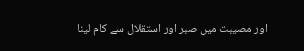اور مصیبت میں صبر اور استقلال سے کام لینا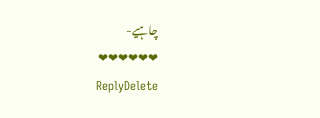چاہیے-
❤❤❤❤❤❤
ReplyDelete